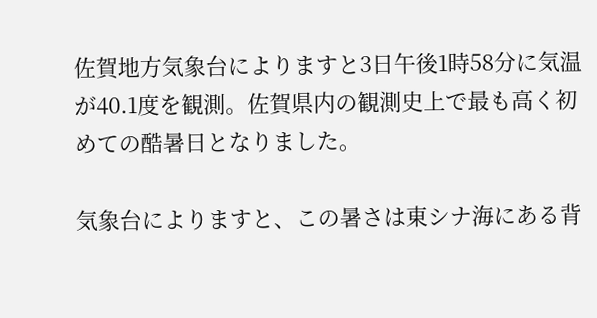佐賀地方気象台によりますと3日午後1時58分に気温が40.1度を観測。佐賀県内の観測史上で最も高く初めての酷暑日となりました。

気象台によりますと、この暑さは東シナ海にある背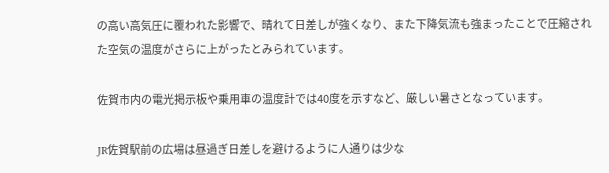の高い高気圧に覆われた影響で、晴れて日差しが強くなり、また下降気流も強まったことで圧縮された空気の温度がさらに上がったとみられています。

佐賀市内の電光掲示板や乗用車の温度計では40度を示すなど、厳しい暑さとなっています。

JR佐賀駅前の広場は昼過ぎ日差しを避けるように人通りは少な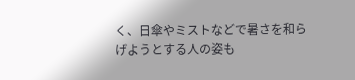く、日傘やミストなどで暑さを和らげようとする人の姿も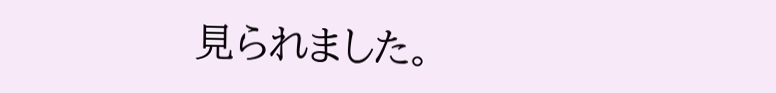見られました。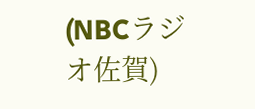(NBCラジオ佐賀)